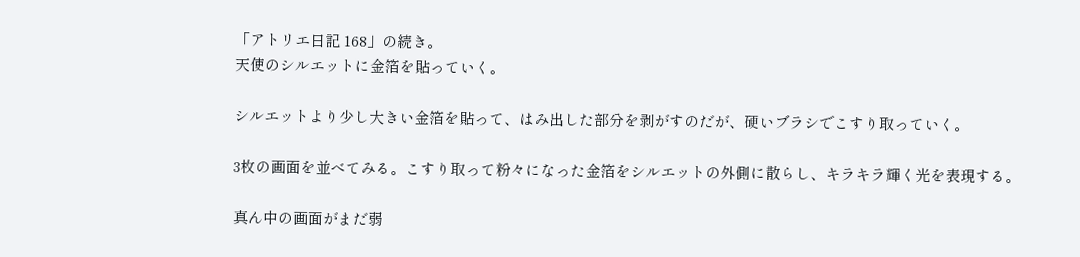「アトリエ日記 168」の続き。
天使のシルエットに金箔を貼っていく。

シルエットより少し大きい金箔を貼って、はみ出した部分を剥がすのだが、硬いブラシでこすり取っていく。

3枚の画面を並べてみる。こすり取って粉々になった金箔をシルエットの外側に散らし、キラキラ輝く光を表現する。

真ん中の画面がまだ弱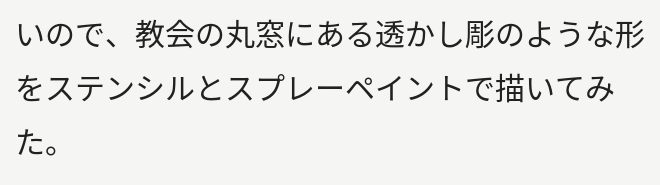いので、教会の丸窓にある透かし彫のような形をステンシルとスプレーペイントで描いてみた。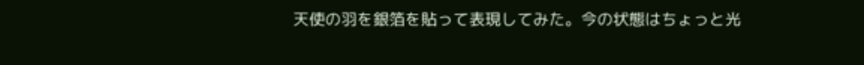天使の羽を銀箔を貼って表現してみた。今の状態はちょっと光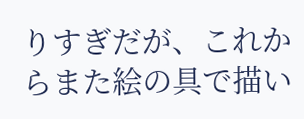りすぎだが、これからまた絵の具で描い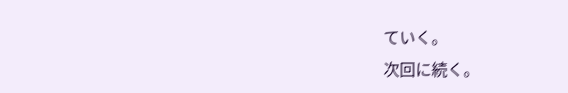ていく。
次回に続く。